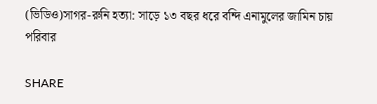(ভিডিও)সাগর-রুনি হত্যা: সাড়ে ১৩ বছর ধরে বন্দি এনামুলের জামিন চায় পরিবার

SHARE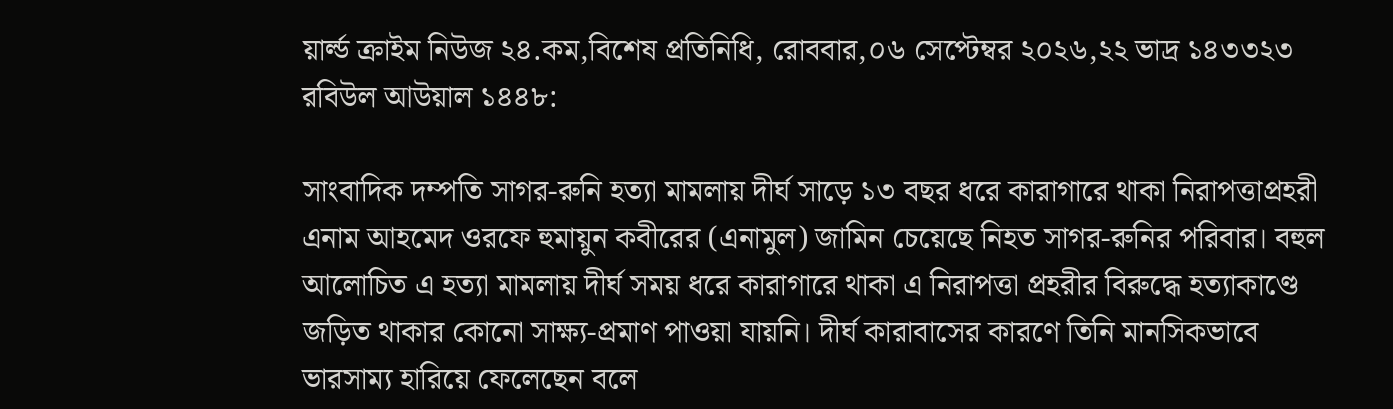য়ার্ল্ড ক্রাইম নিউজ ২৪.কম,বিশেষ প্রতিনিধি, রোববার,০৬ সেপ্টেম্বর ২০২৬,২২ ভাদ্র ১৪৩৩২৩ রবিউল আউয়াল ১৪৪৮:

সাংবাদিক দম্পতি সাগর-রুনি হত্যা মামলায় দীর্ঘ সাড়ে ১৩ বছর ধরে কারাগারে থাকা নিরাপত্তাপ্রহরী এনাম আহমেদ ওরফে হুমায়ুন কবীরের (এনামুল) জামিন চেয়েছে নিহত সাগর-রুনির পরিবার। বহুল আলোচিত এ হত্যা মামলায় দীর্ঘ সময় ধরে কারাগারে থাকা এ নিরাপত্তা প্রহরীর বিরুদ্ধে হত্যাকাণ্ডে জড়িত থাকার কোনো সাক্ষ্য-প্রমাণ পাওয়া যায়নি। দীর্ঘ কারাবাসের কারণে তিনি মানসিকভাবে ভারসাম্য হারিয়ে ফেলেছেন বলে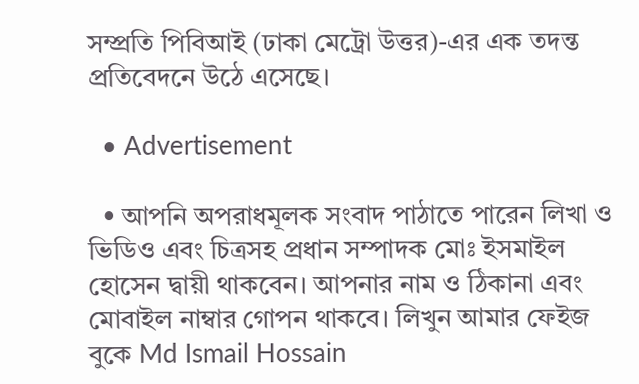সম্প্রতি পিবিআই (ঢাকা মেট্রো উত্তর)-এর এক তদন্ত প্রতিবেদনে উঠে এসেছে।

  • Advertisement

  • আপনি অপরাধমূলক সংবাদ পাঠাতে পারেন লিখা ও ভিডিও এবং চিত্রসহ প্রধান সম্পাদক মোঃ ইসমাইল হোসেন দ্বায়ী থাকবেন। আপনার নাম ও ঠিকানা এবং মোবাইল নাম্বার গোপন থাকবে। লিখুন আমার ফেইজ বুকে Md Ismail Hossain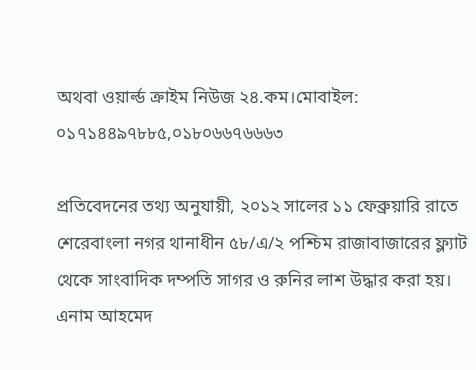অথবা ওয়ার্ল্ড ক্রাইম নিউজ ২৪.কম।মোবাইল: ০১৭১৪৪৯৭৮৮৫,০১৮০৬৬৭৬৬৬৩

প্রতিবেদনের তথ্য অনুযায়ী, ২০১২ সালের ১১ ফেব্রুয়ারি রাতে শেরেবাংলা নগর থানাধীন ৫৮/এ/২ পশ্চিম রাজাবাজারের ফ্ল্যাট থেকে সাংবাদিক দম্পতি সাগর ও রুনির লাশ উদ্ধার করা হয়। এনাম আহমেদ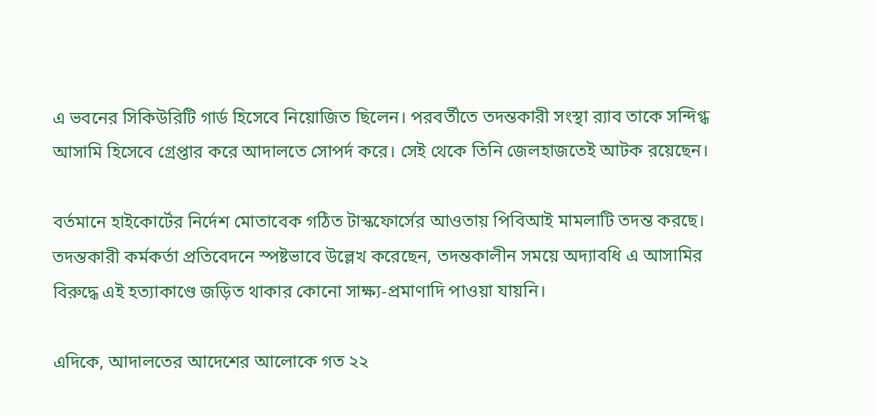এ ভবনের সিকিউরিটি গার্ড হিসেবে নিয়োজিত ছিলেন। পরবর্তীতে তদন্তকারী সংস্থা র‍্যাব তাকে সন্দিগ্ধ আসামি হিসেবে গ্রেপ্তার করে আদালতে সোপর্দ করে। সেই থেকে তিনি জেলহাজতেই আটক রয়েছেন।

বর্তমানে হাইকোর্টের নির্দেশ মোতাবেক গঠিত টাস্কফোর্সের আওতায় পিবিআই মামলাটি তদন্ত করছে। তদন্তকারী কর্মকর্তা প্রতিবেদনে স্পষ্টভাবে উল্লেখ করেছেন, তদন্তকালীন সময়ে অদ্যাবধি এ আসামির বিরুদ্ধে এই হত্যাকাণ্ডে জড়িত থাকার কোনো সাক্ষ্য-প্রমাণাদি পাওয়া যায়নি।

এদিকে, আদালতের আদেশের আলোকে গত ২২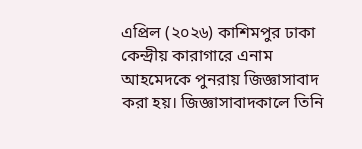এপ্রিল (২০২৬) কাশিমপুর ঢাকা কেন্দ্রীয় কারাগারে এনাম আহমেদকে পুনরায় জিজ্ঞাসাবাদ করা হয়। জিজ্ঞাসাবাদকালে তিনি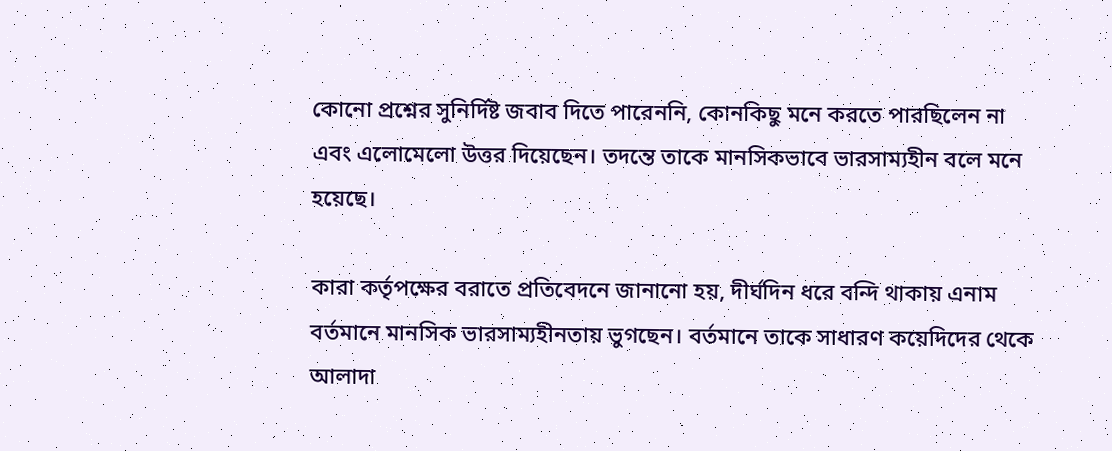কোনো প্রশ্নের সুনির্দিষ্ট জবাব দিতে পারেননি, কোনকিছু মনে করতে পারছিলেন না এবং এলোমেলো উত্তর দিয়েছেন। তদন্তে তাকে মানসিকভাবে ভারসাম্যহীন বলে মনে হয়েছে।

কারা কর্তৃপক্ষের বরাতে প্রতিবেদনে জানানো হয়, দীর্ঘদিন ধরে বন্দি থাকায় এনাম বর্তমানে মানসিক ভারসাম্যহীনতায় ভুগছেন। বর্তমানে তাকে সাধারণ কয়েদিদের থেকে আলাদা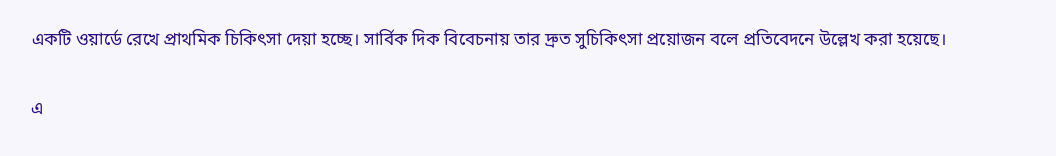একটি ওয়ার্ডে রেখে প্রাথমিক চিকিৎসা দেয়া হচ্ছে। সার্বিক দিক বিবেচনায় তার দ্রুত সুচিকিৎসা প্রয়োজন বলে প্রতিবেদনে উল্লেখ করা হয়েছে।

এ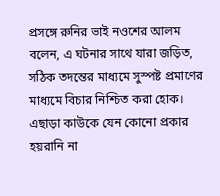প্রসঙ্গে রুনির ভাই নওশের আলম বলেন, এ ঘটনার সাথে যারা জড়িত, সঠিক তদন্তের মাধ্যমে সুস্পষ্ট প্রমাণের মাধ্যমে বিচার নিশ্চিত করা হোক। এছাড়া কাউকে যেন কোনো প্রকার হয়রানি না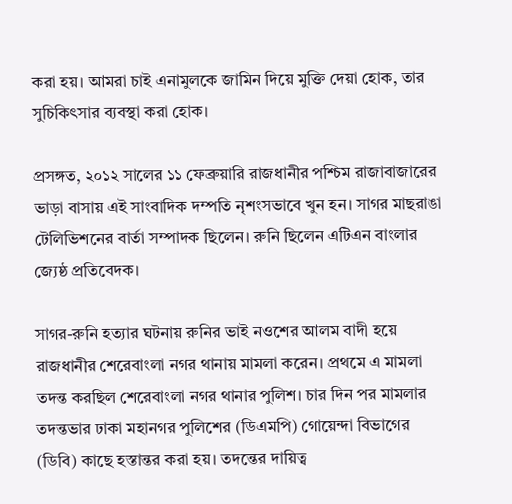করা হয়। আমরা চাই এনামুলকে জামিন দিয়ে মুক্তি দেয়া হোক, তার সুচিকিৎসার ব্যবস্থা করা হোক।

প্রসঙ্গত, ২০১২ সালের ১১ ফেব্রুয়ারি রাজধানীর পশ্চিম রাজাবাজারের ভাড়া বাসায় এই সাংবাদিক দম্পতি নৃশংসভাবে খুন হন। সাগর মাছরাঙা টেলিভিশনের বার্তা সম্পাদক ছিলেন। রুনি ছিলেন এটিএন বাংলার জ্যেষ্ঠ প্রতিবেদক।

সাগর-রুনি হত্যার ঘটনায় রুনির ভাই নওশের আলম বাদী হয়ে রাজধানীর শেরেবাংলা নগর থানায় মামলা করেন। প্রথমে এ মামলা তদন্ত করছিল শেরেবাংলা নগর থানার পুলিশ। চার দিন পর মামলার তদন্তভার ঢাকা মহানগর পুলিশের (ডিএমপি) গোয়েন্দা বিভাগের (ডিবি) কাছে হস্তান্তর করা হয়। তদন্তের দায়িত্ব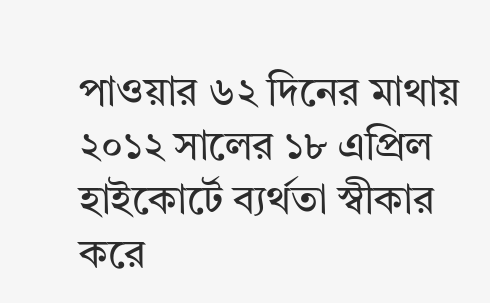পাওয়ার ৬২ দিনের মাথায় ২০১২ সালের ১৮ এপ্রিল হাইকোর্টে ব্যর্থতা স্বীকার করে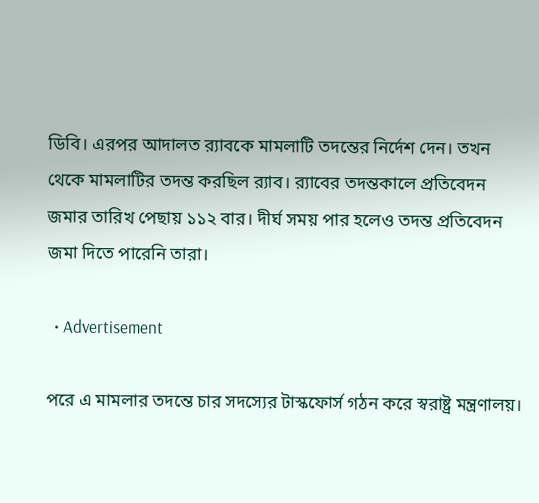ডিবি। এরপর আদালত র‍্যাবকে মামলাটি তদন্তের নির্দেশ দেন। তখন থেকে মামলাটির তদন্ত করছিল র‍্যাব। র‍্যাবের তদন্তকালে প্রতিবেদন জমার তারিখ পেছায় ১১২ বার। দীর্ঘ সময় পার হলেও তদন্ত প্রতিবেদন জমা দিতে পারেনি তারা।

  • Advertisement

পরে এ মামলার তদন্তে চার সদস্যের টাস্কফোর্স গঠন করে স্বরাষ্ট্র মন্ত্রণালয়।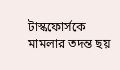টাস্কফোর্সকে মামলার তদন্ত ছয়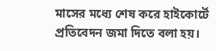মাসের মধ্যে শেষ করে হাইকোর্টে প্রতিবেদন জমা দিতে বলা হয়।